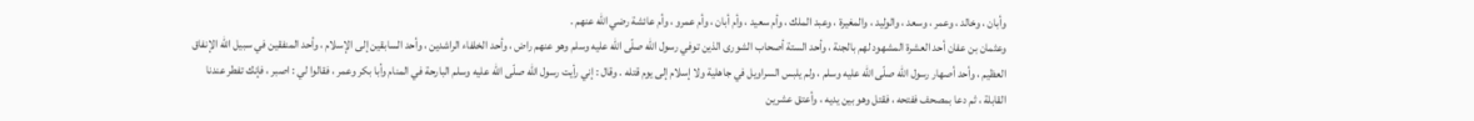وأبان ، وخالد ، وعمر ، وسعد ، والوليد ، والمغيرة ، وعبد الملك ، وأم سعيد ، وأم أبان ، وأم عمرو ، وأم عائشة رضي اللّه عنهم .
وعثمان بن عفان أحد العشرة المشهود لهم بالجنة ، وأحد الستة أصحاب الشورى الذين توفي رسول اللّه صلّى اللّه عليه وسلم وهو عنهم راض ، وأحد الخلفاء الراشدين ، وأحد السابقين إلى الإسلام ، وأحد المنفقين في سبيل اللّه الإنفاق العظيم ، وأحد أصهار رسول اللّه صلّى اللّه عليه وسلم ، ولم يلبس السراويل في جاهلية ولا إسلام إلى يوم قتله . وقال : إني رأيت رسول اللّه صلّى اللّه عليه وسلم البارحة في المنام وأبا بكر وعمر ، فقالوا لي : اصبر ، فإنك تفطر عندنا القابلة ، ثم دعا بمصحف ففتحه ، فقتل وهو بين يديه ، وأعتق عشرين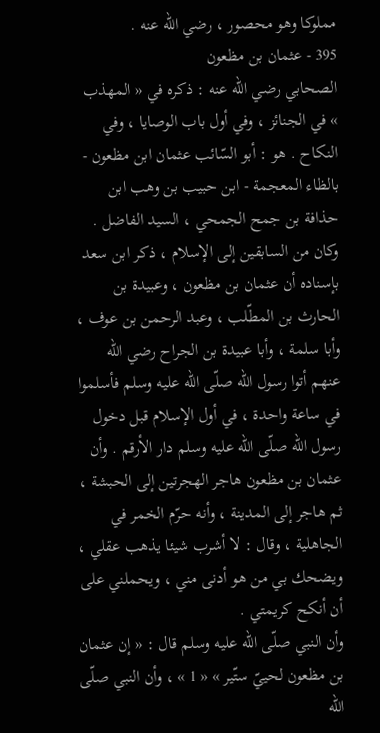مملوكا وهو محصور ، رضي اللّه عنه .
395 - عثمان بن مظعون
الصحابي رضي اللّه عنه : ذكره في « المهذب » في الجنائز ، وفي أول باب الوصايا ، وفي النكاح . هو : أبو السّائب عثمان ابن مظعون - بالظاء المعجمة - ابن حبيب بن وهب ابن حذافة بن جمح الجمحي ، السيد الفاضل .
وكان من السابقين إلى الإسلام ، ذكر ابن سعد بإسناده أن عثمان بن مظعون ، وعبيدة بن الحارث بن المطّلب ، وعبد الرحمن بن عوف ، وأبا سلمة ، وأبا عبيدة بن الجراح رضي اللّه عنهم أتوا رسول اللّه صلّى اللّه عليه وسلم فأسلموا في ساعة واحدة ، في أول الإسلام قبل دخول رسول اللّه صلّى اللّه عليه وسلم دار الأرقم . وأن عثمان بن مظعون هاجر الهجرتين إلى الحبشة ، ثم هاجر إلى المدينة ، وأنه حرّم الخمر في الجاهلية ، وقال : لا أشرب شيئا يذهب عقلي ، ويضحك بي من هو أدنى مني ، ويحملني على أن أنكح كريمتي .
وأن النبي صلّى اللّه عليه وسلم قال : « إن عثمان بن مظعون لحييّ ستّير » « 1 » ، وأن النبي صلّى اللّه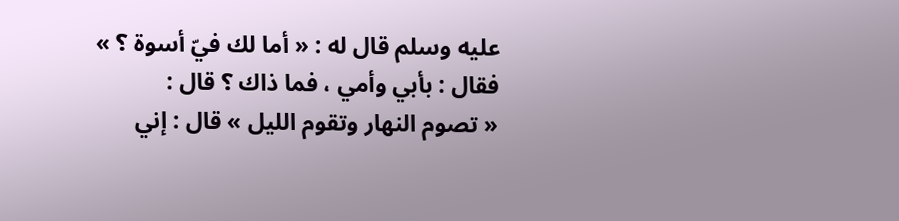عليه وسلم قال له : « أما لك فيّ أسوة ؟ » فقال : بأبي وأمي ، فما ذاك ؟ قال :
« تصوم النهار وتقوم الليل » قال : إني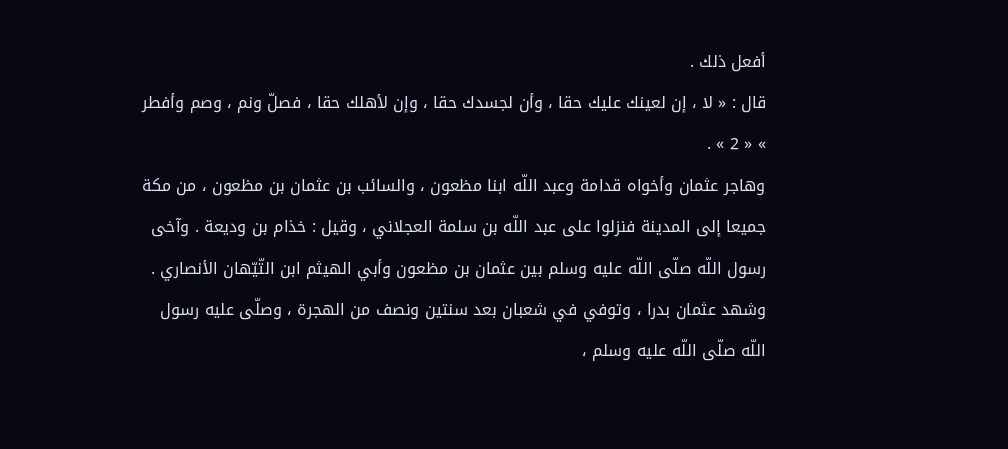أفعل ذلك .
قال : « لا ، إن لعينك عليك حقا ، وأن لجسدك حقا ، وإن لأهلك حقا ، فصلّ ونم ، وصم وأفطر » « 2 » .
وهاجر عثمان وأخواه قدامة وعبد اللّه ابنا مظعون ، والسائب بن عثمان بن مظعون ، من مكة جميعا إلى المدينة فنزلوا على عبد اللّه بن سلمة العجلاني ، وقيل : خذام بن وديعة . وآخى رسول اللّه صلّى اللّه عليه وسلم بين عثمان بن مظعون وأبي الهيثم ابن التّيّهان الأنصاري .
وشهد عثمان بدرا ، وتوفي في شعبان بعد سنتين ونصف من الهجرة ، وصلّى عليه رسول اللّه صلّى اللّه عليه وسلم ،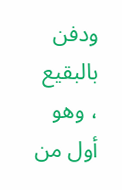ودفن بالبقيع ، وهو أول من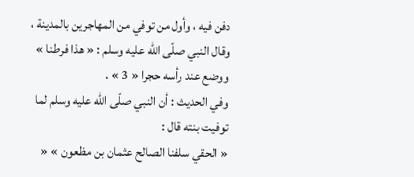دفن فيه ، وأول من توفي من المهاجرين بالمدينة ، وقال النبي صلّى اللّه عليه وسلم : « هذا فرطنا » ووضع عند رأسه حجرا « 3 » .
وفي الحديث : أن النبي صلّى اللّه عليه وسلم لما توفيت بنته قال :
« الحقي سلفنا الصالح عثمان بن مظعون » «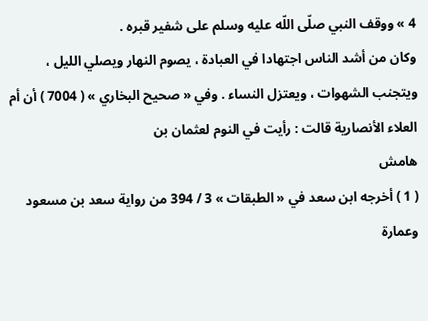4 » ووقف النبي صلّى اللّه عليه وسلم على شفير قبره .
وكان من أشد الناس اجتهادا في العبادة ، يصوم النهار ويصلي الليل ، ويتجنب الشهوات ، ويعتزل النساء . وفي « صحيح البخاري » ( 7004 ) أن أم العلاء الأنصارية قالت : رأيت في النوم لعثمان بن
هامش
( 1 ) أخرجه ابن سعد في « الطبقات » 3 / 394 من رواية سعد بن مسعود وعمارة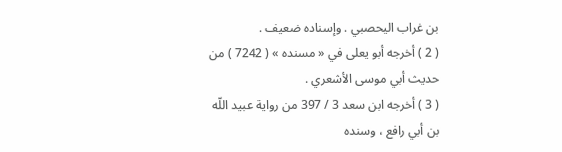بن غراب اليحصبي . وإسناده ضعيف .
( 2 ) أخرجه أبو يعلى في « مسنده » ( 7242 ) من حديث أبي موسى الأشعري .
( 3 ) أخرجه ابن سعد 3 / 397 من رواية عبيد اللّه بن أبي رافع ، وسنده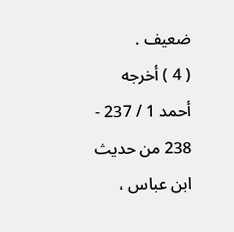ضعيف .
( 4 ) أخرجه أحمد 1 / 237 - 238 من حديث ابن عباس ،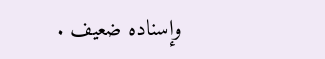وإسناده ضعيف .